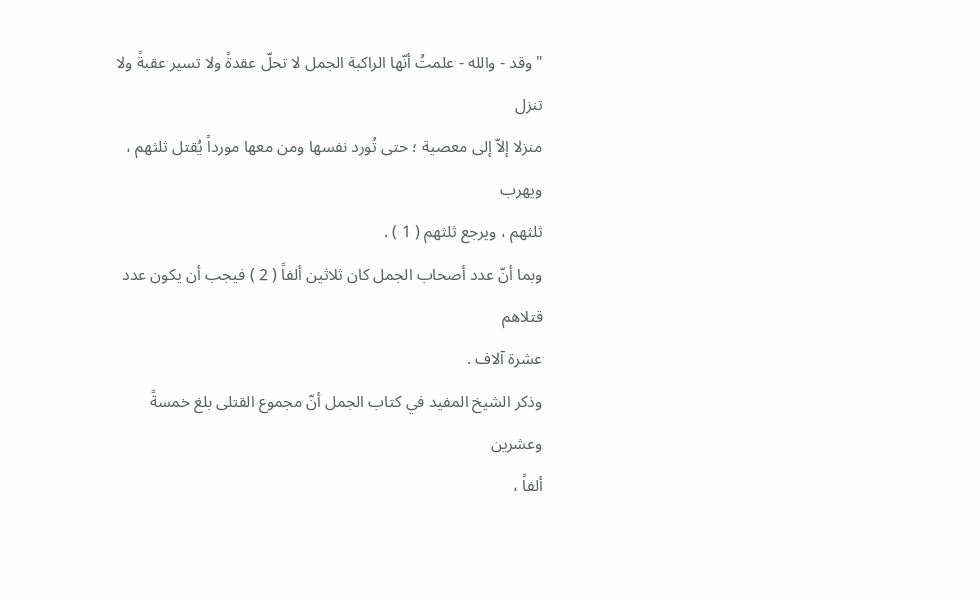" وقد - والله - علمتُ أنّها الراكبة الجمل لا تحلّ عقدةً ولا تسير عقبةً ولا تنزل
منزلا إلاّ إلى معصية ؛ حتى تُورد نفسها ومن معها مورداً يُقتل ثلثهم ، ويهرب
ثلثهم ، ويرجع ثلثهم ( 1 ) .
وبما أنّ عدد أصحاب الجمل كان ثلاثين ألفاً ( 2 ) فيجب أن يكون عدد قتلاهم
عشرة آلاف .
وذكر الشيخ المفيد في كتاب الجمل أنّ مجموع القتلى بلغ خمسةً وعشرين
ألفاً ،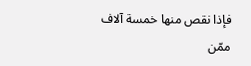فإذا نقص منها خمسة آلاف ممّن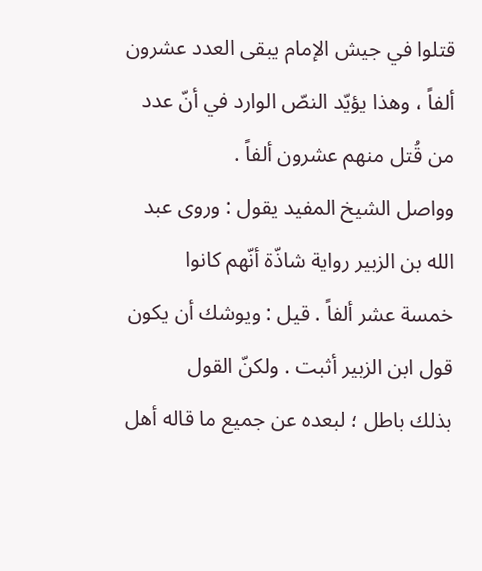قتلوا في جيش الإمام يبقى العدد عشرون
ألفاً ، وهذا يؤيّد النصّ الوارد في أنّ عدد من قُتل منهم عشرون ألفاً .
وواصل الشيخ المفيد يقول : وروى عبد الله بن الزبير رواية شاذّة أنّهم كانوا
خمسة عشر ألفاً . قيل : ويوشك أن يكون قول ابن الزبير أثبت . ولكنّ القول
بذلك باطل ؛ لبعده عن جميع ما قاله أهل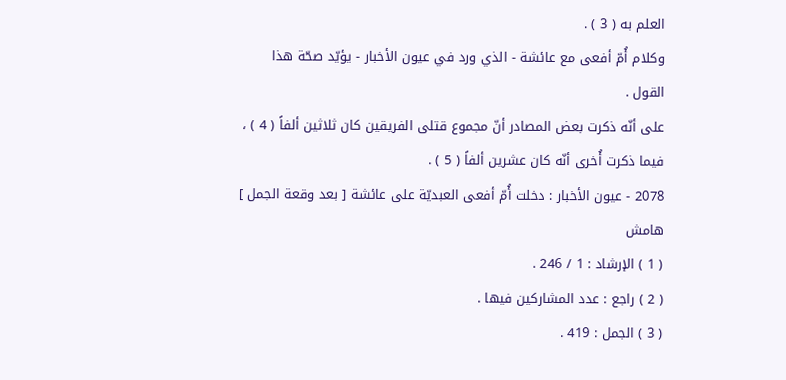العلم به ( 3 ) .
وكلام أُمّ أفعى مع عائشة - الذي ورد في عيون الأخبار - يؤيّد صحّة هذا
القول .
على أنّه ذكرت بعض المصادر أنّ مجموع قتلى الفريقين كان ثلاثين ألفاً ( 4 ) ،
فيما ذكرت أُخرى أنّه كان عشرين ألفاً ( 5 ) .
2078 - عيون الأخبار : دخلت أُمّ أفعى العبديّة على عائشة [ بعد وقعة الجمل ]
هامش
( 1 ) الإرشاد : 1 / 246 .
( 2 ) راجع : عدد المشاركين فيها .
( 3 ) الجمل : 419 .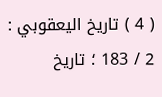( 4 ) تاريخ اليعقوبي : 2 / 183 ؛ تاريخ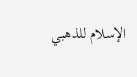الإسلام للذهبي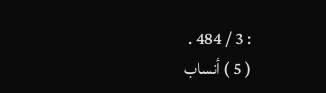: 3 / 484 .
( 5 ) أنساب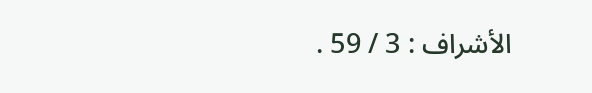الأشراف : 3 / 59 .